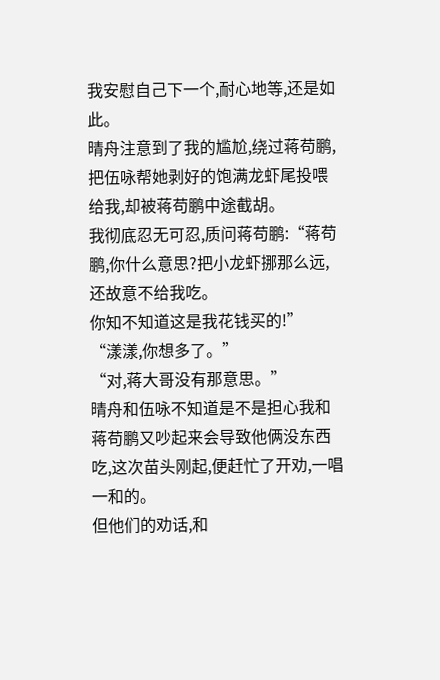我安慰自己下一个,耐心地等,还是如此。
晴舟注意到了我的尴尬,绕过蒋苟鹏,把伍咏帮她剥好的饱满龙虾尾投喂给我,却被蒋苟鹏中途截胡。
我彻底忍无可忍,质问蒋苟鹏:“蒋苟鹏,你什么意思?把小龙虾挪那么远,还故意不给我吃。
你知不知道这是我花钱买的!”
“漾漾,你想多了。”
“对,蒋大哥没有那意思。”
晴舟和伍咏不知道是不是担心我和蒋苟鹏又吵起来会导致他俩没东西吃,这次苗头刚起,便赶忙了开劝,一唱一和的。
但他们的劝话,和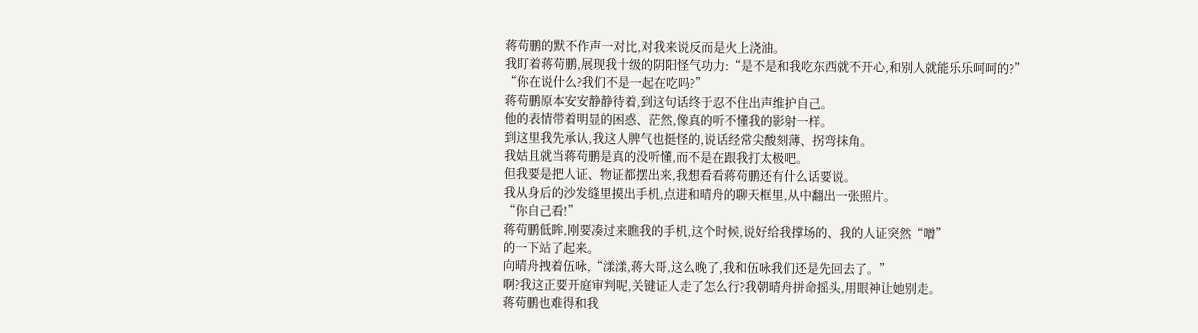蒋苟鹏的默不作声一对比,对我来说反而是火上浇油。
我盯着蒋苟鹏,展现我十级的阴阳怪气功力:“是不是和我吃东西就不开心,和别人就能乐乐呵呵的?”
“你在说什么?我们不是一起在吃吗?”
蒋苟鹏原本安安静静待着,到这句话终于忍不住出声维护自己。
他的表情带着明显的困惑、茫然,像真的听不懂我的影射一样。
到这里我先承认,我这人脾气也挺怪的,说话经常尖酸刻薄、拐弯抹角。
我姑且就当蒋苟鹏是真的没听懂,而不是在跟我打太极吧。
但我要是把人证、物证都摆出来,我想看看蒋苟鹏还有什么话要说。
我从身后的沙发缝里摸出手机,点进和晴舟的聊天框里,从中翻出一张照片。
“你自己看!”
蒋苟鹏低眸,刚要凑过来瞧我的手机,这个时候,说好给我撑场的、我的人证突然“噌”
的一下站了起来。
向晴舟拽着伍咏,“漾漾,蒋大哥,这么晚了,我和伍咏我们还是先回去了。”
啊?我这正要开庭审判呢,关键证人走了怎么行?我朝晴舟拼命摇头,用眼神让她别走。
蒋苟鹏也难得和我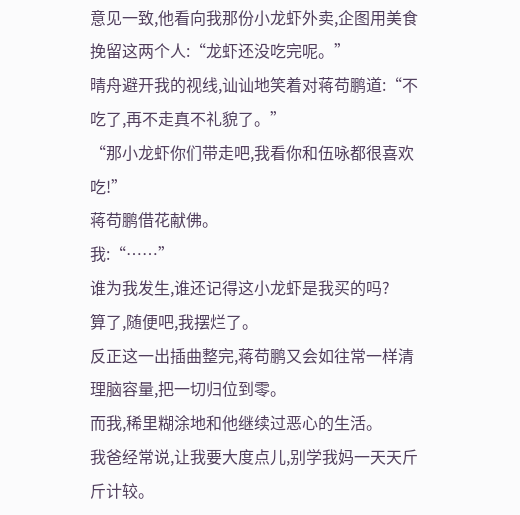意见一致,他看向我那份小龙虾外卖,企图用美食挽留这两个人:“龙虾还没吃完呢。”
晴舟避开我的视线,讪讪地笑着对蒋苟鹏道:“不吃了,再不走真不礼貌了。”
“那小龙虾你们带走吧,我看你和伍咏都很喜欢吃!”
蒋苟鹏借花献佛。
我:“……”
谁为我发生,谁还记得这小龙虾是我买的吗?
算了,随便吧,我摆烂了。
反正这一出插曲整完,蒋苟鹏又会如往常一样清理脑容量,把一切归位到零。
而我,稀里糊涂地和他继续过恶心的生活。
我爸经常说,让我要大度点儿,别学我妈一天天斤斤计较。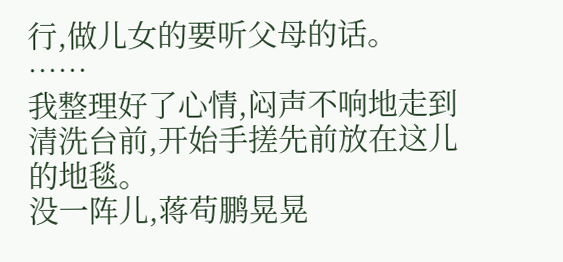行,做儿女的要听父母的话。
……
我整理好了心情,闷声不响地走到清洗台前,开始手搓先前放在这儿的地毯。
没一阵儿,蒋苟鹏晃晃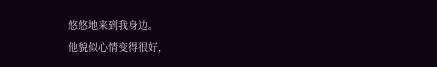悠悠地来到我身边。
他貌似心情变得很好,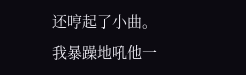还哼起了小曲。
我暴躁地吼他一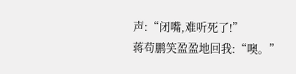声:“闭嘴,难听死了!”
蒋苟鹏笑盈盈地回我:“噢。”